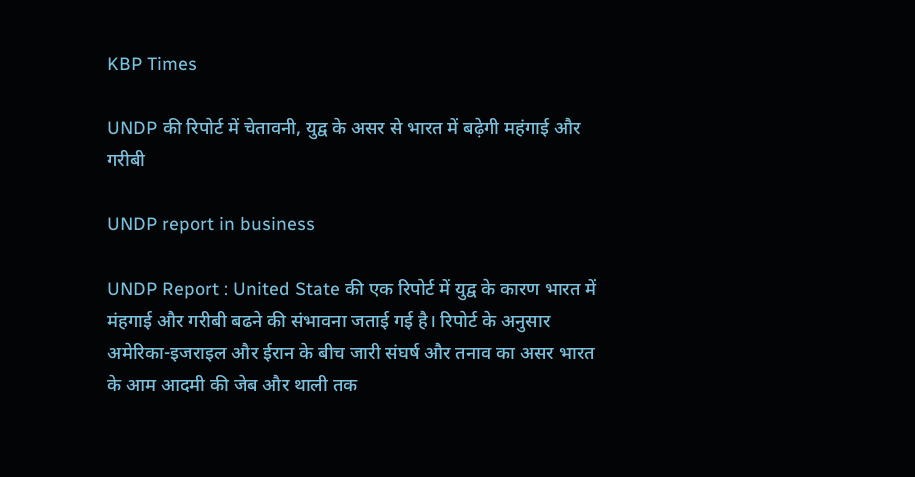KBP Times

UNDP की रिपोर्ट में चेतावनी, युद्व के असर से भारत में बढ़ेगी महंगाई और गरीबी

UNDP report in business

UNDP Report : United State की एक रिपोर्ट में युद्व के कारण भारत में मंहगाई और गरीबी बढने की संभावना जताई गई है। रिपोर्ट के अनुसार अमेरिका-इजराइल और ईरान के बीच जारी संघर्ष और तनाव का असर भारत के आम आदमी की जेब और थाली तक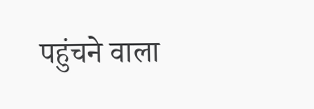पहुंचने वाला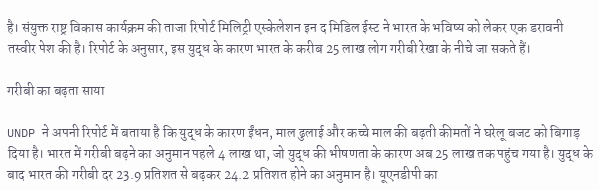है। संयुक्त राष्ट्र विकास कार्यक्रम की ताजा रिपोर्ट मिलिट्री एस्केलेशन इन द मिडिल ईस्ट ने भारत के भविष्य को लेकर एक डरावनी तस्वीर पेश की है। रिपोर्ट के अनुसार, इस युद्ध के कारण भारत के करीब 25 लाख लोग गरीबी रेखा के नीचे जा सकते हैं।

गरीबी का बढ़ता साया

UNDP ने अपनी रिपोर्ट में बताया है कि युद्ध के कारण ईंधन, माल ढुलाई और कच्चे माल की बढ़ती कीमतों ने घरेलू बजट को बिगाड़ दिया है। भारत में गरीबी बढ़ने का अनुमान पहले 4 लाख था, जो युद्ध की भीषणता के कारण अब 25 लाख तक पहुंच गया है। युद्ध के बाद भारत की गरीबी दर 23.9 प्रतिशत से बढ़कर 24.2 प्रतिशत होने का अनुमान है। यूएनडीपी का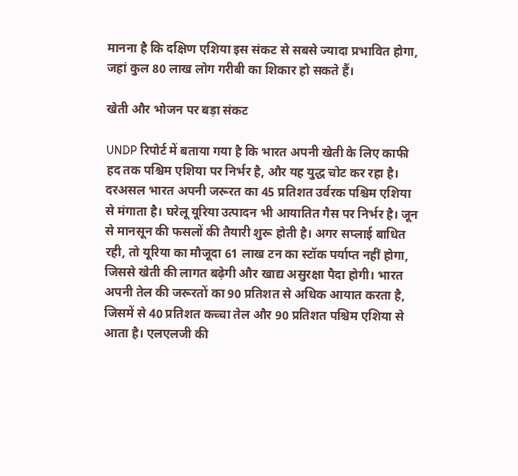मानना है कि दक्षिण एशिया इस संकट से सबसे ज्यादा प्रभावित होगा, जहां कुल 80 लाख लोग गरीबी का शिकार हो सकते हैं।

खेती और भोजन पर बड़ा संकट

UNDP रिपोर्ट में बताया गया है कि भारत अपनी खेती के लिए काफी हद तक पश्चिम एशिया पर निर्भर है, और यह युद्ध चोट कर रहा है। दरअसल भारत अपनी जरूरत का 45 प्रतिशत उर्वरक पश्चिम एशिया से मंगाता है। घरेलू यूरिया उत्पादन भी आयातित गैस पर निर्भर है। जून से मानसून की फसलों की तैयारी शुरू होती है। अगर सप्लाई बाधित रही, तो यूरिया का मौजूदा 61 लाख टन का स्टॉक पर्याप्त नहीं होगा, जिससे खेती की लागत बढ़ेगी और खाद्य असुरक्षा पैदा होगी। भारत अपनी तेल की जरूरतों का 90 प्रतिशत से अधिक आयात करता है, जिसमें से 40 प्रतिशत कच्चा तेल और 90 प्रतिशत पश्चिम एशिया से आता है। एलएलजी की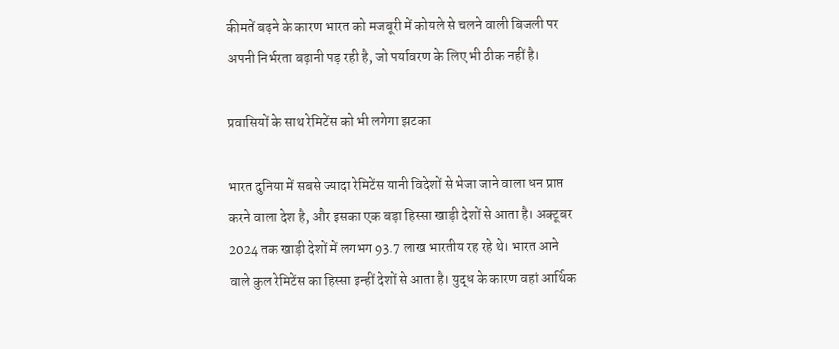कीमतें बढ़ने के कारण भारत को मजबूरी में कोयले से चलने वाली बिजली पर अपनी निर्भरता बढ़ानी पड़ रही है, जो पर्यावरण के लिए भी ठीक नहीं है।

प्रवासियों के साथ रेमिटेंस को भी लगेगा झटका

भारत दुनिया में सबसे ज्यादा रेमिटेंस यानी विदेशों से भेजा जाने वाला धन प्राप्त करने वाला देश है, और इसका एक बड़ा हिस्सा खाड़ी देशों से आता है। अक्टूबर 2024 तक खाड़ी देशों में लगभग 93.7 लाख भारतीय रह रहे थे। भारत आने वाले कुल रेमिटेंस का हिस्सा इन्हीं देशों से आता है। युद्ध के कारण वहां आर्थिक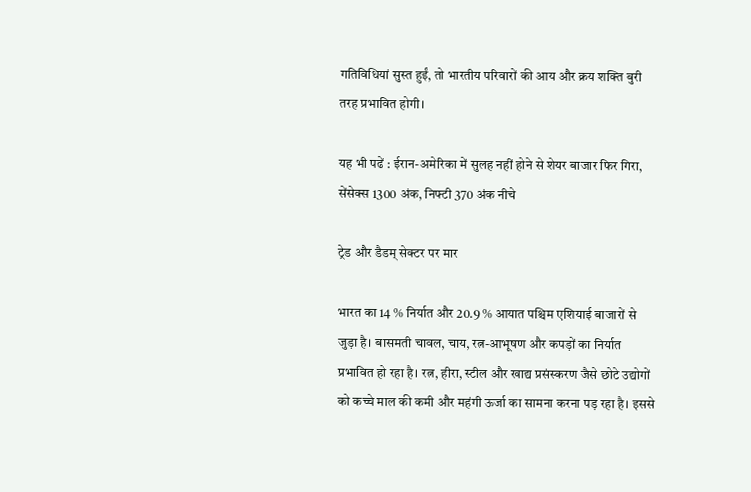गतिविधियां सुस्त हुईं, तो भारतीय परिवारों की आय और क्रय शक्ति बुरी तरह प्रभावित होगी।

यह भी पढें : ईरान-अमेरिका में सुलह नहीं होने से शेयर बाजार फिर गिरा, सेंसेक्स 1300 अंक, निफ्टी 370 अंक नीचे

ट्रेड और डैडम् सेक्टर पर मार

भारत का 14 % निर्यात और 20.9 % आयात पश्चिम एशियाई बाजारों से जुड़ा है। बासमती चावल, चाय, रत्न-आभूषण और कपड़ों का निर्यात प्रभावित हो रहा है। रत्न, हीरा, स्टील और खाद्य प्रसंस्करण जैसे छोटे उद्योगों को कच्चे माल की कमी और महंगी ऊर्जा का सामना करना पड़ रहा है। इससे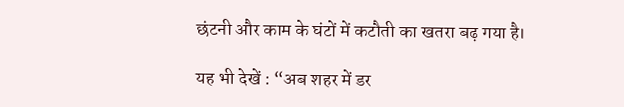छंटनी और काम के घंटों में कटौती का खतरा बढ़ गया है।

यह भी देखें : “अब शहर में डर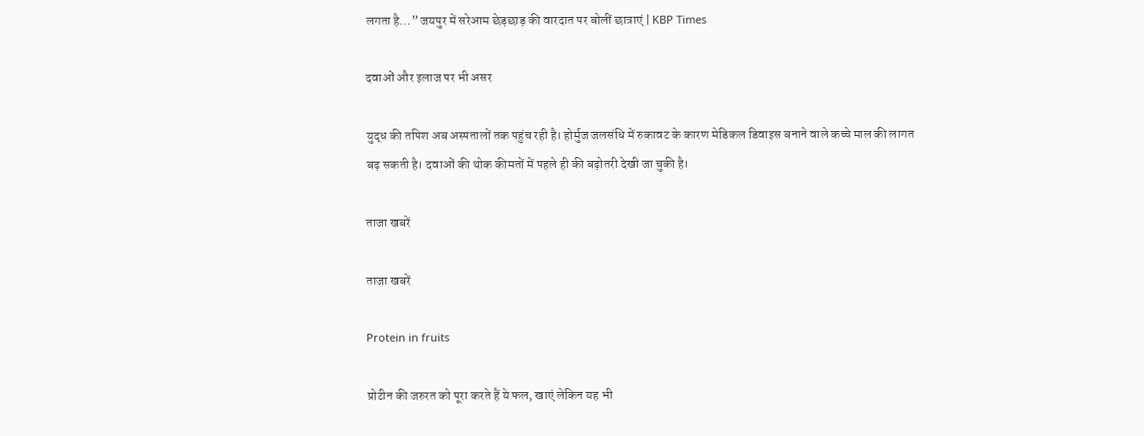लगता है…” जयपुर में सरेआम छेड़छाड़ की वारदात पर बोलीं छात्राएं | KBP Times

दवाओं और इलाज पर भी असर

युद्ध की तपिश अब अस्पतालों तक पहुंच रही है। होर्मुज जलसंधि में रुकावट के कारण मेडिकल डिवाइस बनाने वाले कच्चे माल की लागत बढ़ सकती है। दवाओं की थोक कीमतों में पहले ही की बढ़ोतरी देखी जा चुकी है।

ताजा खबरें

ताजा खबरें

Protein in fruits

प्रोटीन की जरुरत को पूरा करते हैं ये फल, खाएं लेकिन यह भी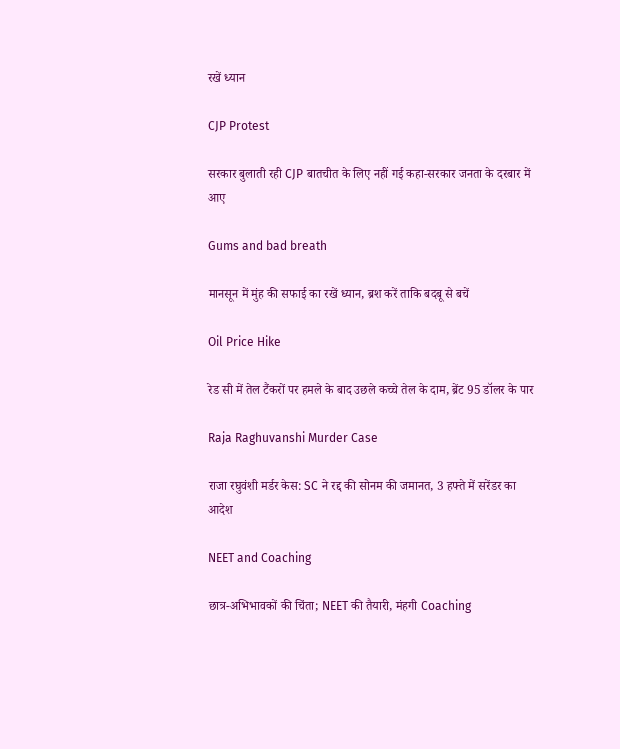रखें ध्यान

CJP Protest

सरकार बुलाती रही CJP बातचीत के लिए नहीं गई कहा-सरकार जनता के दरबार में आए

Gums and bad breath

मानसून में मुंह की सफाई का रखें ध्यान, ब्रश करें ताकि बदबू से बचें

Oil Price Hike

रेड सी में तेल टैंकरों पर हमले के बाद उछले कच्चे तेल के दाम, ब्रेंट 95 डॉलर के पार

Raja Raghuvanshi Murder Case

राजा रघुवंशी मर्डर केस: SC ने रद्द की सोनम की जमानत, 3 हफ्ते में सरेंडर का आदेश

NEET and Coaching

छात्र-अभिभावकों की चिंता; NEET की तैयारी, मंहगी Coaching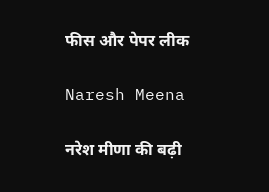फीस और पेपर लीक

Naresh Meena

नरेश मीणा की बढ़ी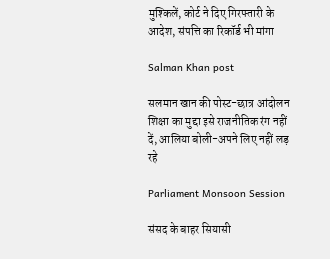मुश्किलें, कोर्ट ने दिए गिरफ्तारी के आदेश, संपत्ति का रिकॉर्ड भी मांगा

Salman Khan post

सलमान खान की पोस्ट-छात्र आंदोलन शिक्षा का मुद्दा इसे राजनीतिक रंग नहीं दें, आलिया बोली-अपने लिए नहीं लड़ रहे

Parliament Monsoon Session

संसद के बाहर सियासी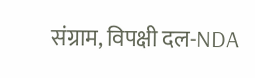संग्राम, विपक्षी दल-NDA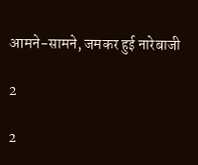आमने-सामने, जमकर हुई नारेबाजी

2

2